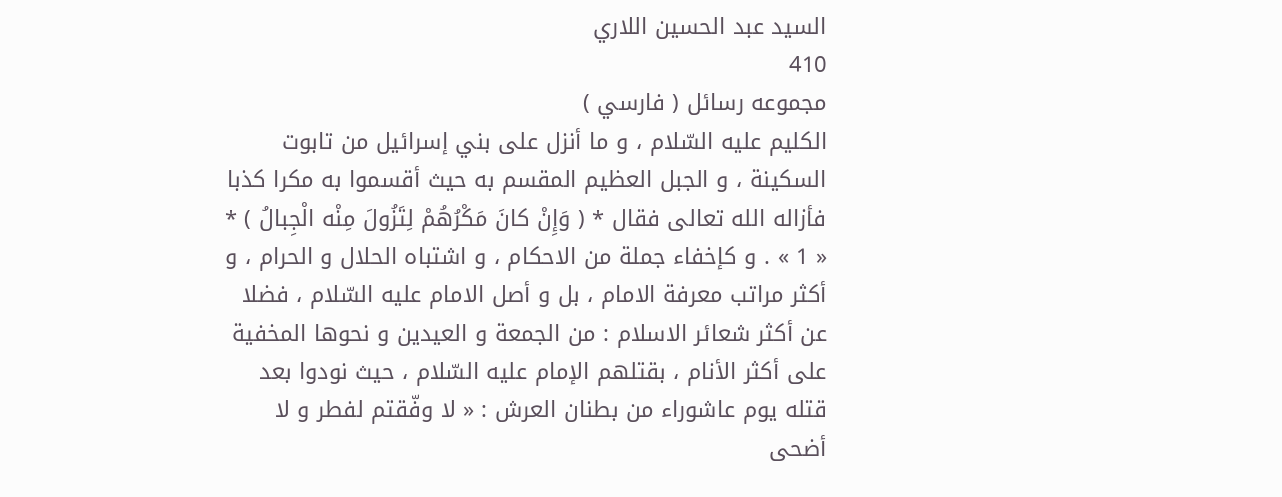السيد عبد الحسين اللاري
410
مجموعه رسائل ( فارسي )
الكليم عليه السّلام ، و ما أنزل على بني إسرائيل من تابوت السكينة ، و الجبل العظيم المقسم به حيث أقسموا به مكرا كذبا فأزاله الله تعالى فقال * ( وَإِنْ كانَ مَكْرُهُمْ لِتَزُولَ مِنْه الْجِبالُ ) * « 1 » . و كإخفاء جملة من الاحكام ، و اشتباه الحلال و الحرام ، و أكثر مراتب معرفة الامام ، بل و أصل الامام عليه السّلام ، فضلا عن أكثر شعائر الاسلام : من الجمعة و العيدين و نحوها المخفية على أكثر الأنام ، بقتلهم الإمام عليه السّلام ، حيث نودوا بعد قتله يوم عاشوراء من بطنان العرش : « لا وفّقتم لفطر و لا أضحى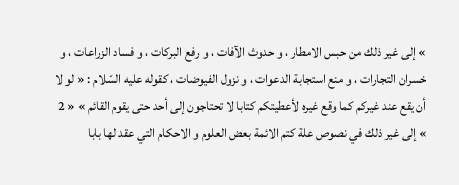» إلى غير ذلك من حبس الامطار ، و حدوث الآفات ، و رفع البركات ، و فساد الزراعات ، و خسران التجارات ، و منع استجابة الدعوات ، و نزول الفيوضات ، كقوله عليه السّلام : « لو لا أن يقع عند غيركم كما وقع غيره لأعطيتكم كتابا لا تحتاجون إلى أحد حتى يقوم القائم » « 2 » إلى غير ذلك في نصوص علة كتم الائمة بعض العلوم و الاحكام التي عقد لها بابا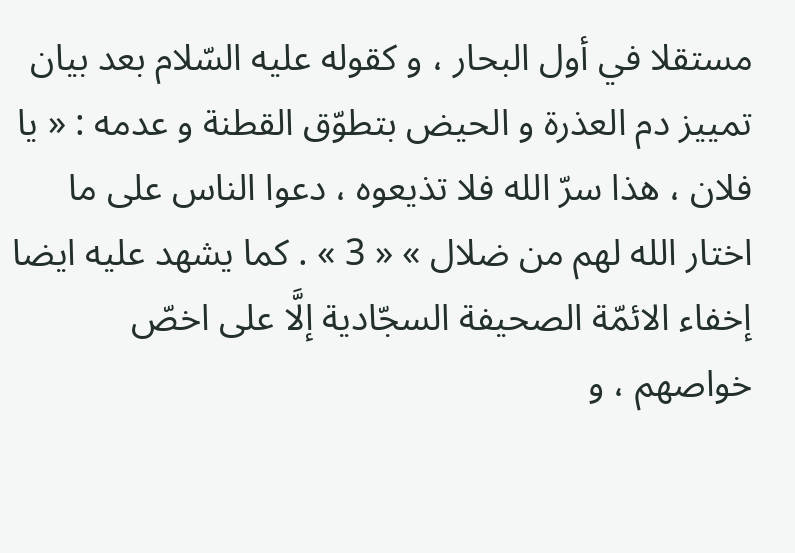مستقلا في أول البحار ، و كقوله عليه السّلام بعد بيان تمييز دم العذرة و الحيض بتطوّق القطنة و عدمه : « يا فلان ، هذا سرّ الله فلا تذيعوه ، دعوا الناس على ما اختار الله لهم من ضلال » « 3 » . كما يشهد عليه ايضا إخفاء الائمّة الصحيفة السجّادية إلَّا على اخصّ خواصهم ، و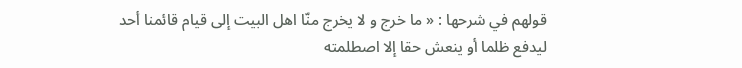قولهم في شرحها : « ما خرج و لا يخرج منّا اهل البيت إلى قيام قائمنا أحد ليدفع ظلما أو ينعش حقا إلا اصطلمته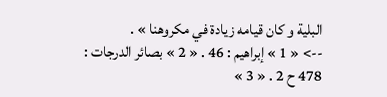البلية و كان قيامه زيادة في مكروهنا » .
--> « 1 » إبراهيم : 46 . « 2 » بصائر الدرجات : 478 ح 2 . « 3 »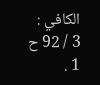الكافي : 3 / 92 ح 1 .